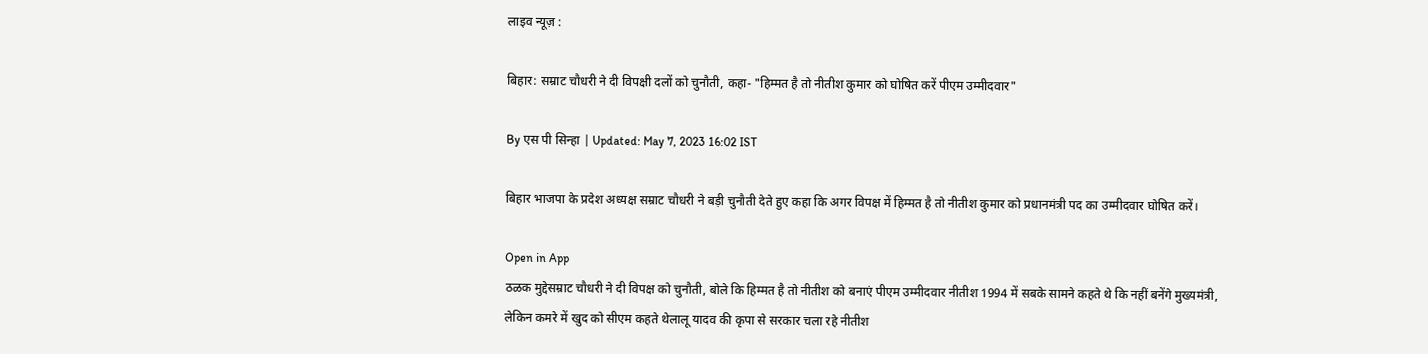लाइव न्यूज़ :

बिहार: सम्राट चौधरी ने दी विपक्षी दलों को चुनौती, कहा- "हिम्मत है तो नीतीश कुमार को घोषित करें पीएम उम्मीदवार"

By एस पी सिन्हा | Updated: May 7, 2023 16:02 IST

बिहार भाजपा के प्रदेश अध्यक्ष सम्राट चौधरी ने बड़ी चुनौती देते हुए कहा कि अगर विपक्ष में हिम्मत है तो नीतीश कुमार को प्रधानमंत्री पद का उम्मीदवार घोषित करें।

Open in App
ठळक मुद्देसम्राट चौधरी ने दी विपक्ष को चुनौती, बोले कि हिम्मत है तो नीतीश को बनाएं पीएम उम्मीदवार नीतीश 1994 में सबके सामने कहते थे कि नहीं बनेंगे मुख्यमंत्री, लेकिन कमरे में खुद को सीएम कहते थेलालू यादव की कृपा से सरकार चला रहे नीतीश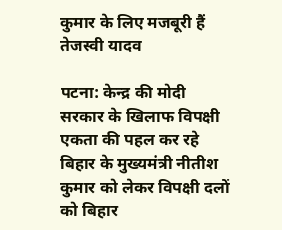कुमार के लिए मजबूरी हैं तेजस्वी यादव

पटना: केन्द्र की मोदी सरकार के खिलाफ विपक्षी एकता की पहल कर रहे बिहार के मुख्यमंत्री नीतीश कुमार को लेकर विपक्षी दलों को बिहार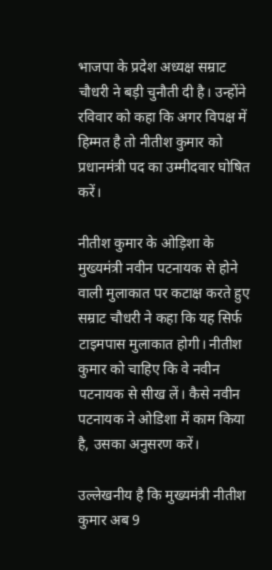भाजपा के प्रदेश अध्यक्ष सम्राट चौधरी ने बड़ी चुनौती दी है। उन्होंने रविवार को कहा कि अगर विपक्ष में हिम्मत है तो नीतीश कुमार को प्रधानमंत्री पद का उम्मीदवार घोषित करें।

नीतीश कुमार के ओड़िशा के मुख्यमंत्री नवीन पटनायक से होने वाली मुलाकात पर कटाक्ष करते हुए सम्राट चौधरी ने कहा कि यह सिर्फ टाइमपास मुलाकात होगी। नीतीश कुमार को चाहिए कि वे नवीन पटनायक से सीख लें। कैसे नवीन पटनायक ने ओडिशा में काम किया है, उसका अनुसरण करें।

उल्लेखनीय है कि मुख्यमंत्री नीतीश कुमार अब 9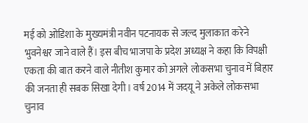मई को ओडिशा के मुख्यमंत्री नवीन पटनायक से जल्द मुलाकात करेने भुवनेश्वर जाने वाले हैं। इस बीच भाजपा के प्रदेश अध्यक्ष ने कहा कि विपक्षी एकता की बात करने वाले नीतीश कुमार को अगले लोकसभा चुनाव में बिहार की जनता ही सबक सिखा देगी। वर्ष 2014 में जदयू ने अकेले लोकसभा चुनाव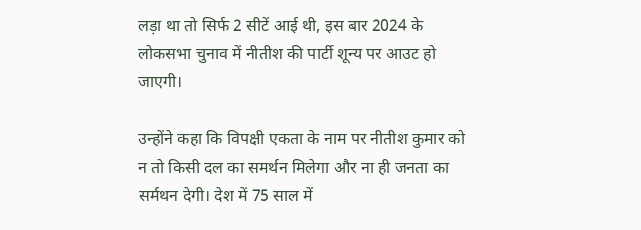लड़ा था तो सिर्फ 2 सीटें आई थी, इस बार 2024 के लोकसभा चुनाव में नीतीश की पार्टी शून्य पर आउट हो जाएगी।

उन्होंने कहा कि विपक्षी एकता के नाम पर नीतीश कुमार को न तो किसी दल का समर्थन मिलेगा और ना ही जनता का सर्मथन देगी। देश में 75 साल में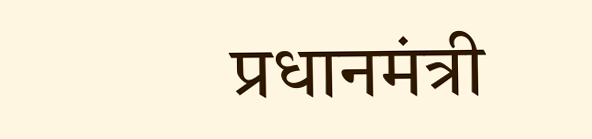प्रधानमंत्री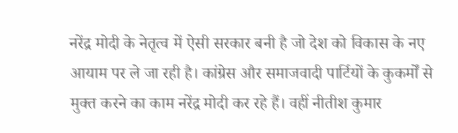नरेंद्र मोदी के नेतृत्व में ऐसी सरकार बनी है जो देश को विकास के नए आयाम पर ले जा रही है। कांग्रेस और समाजवादी पार्टियों के कुकर्मों से मुक्त करने का काम नरेंद्र मोदी कर रहे हैं। वहीं नीतीश कुमार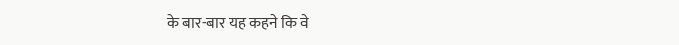के बार-बार यह कहने कि वे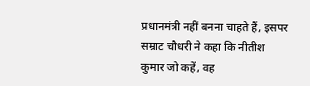प्रधानमंत्री नहीं बनना चाहते हैं, इसपर सम्राट चौधरी ने कहा कि नीतीश कुमार जो कहें, वह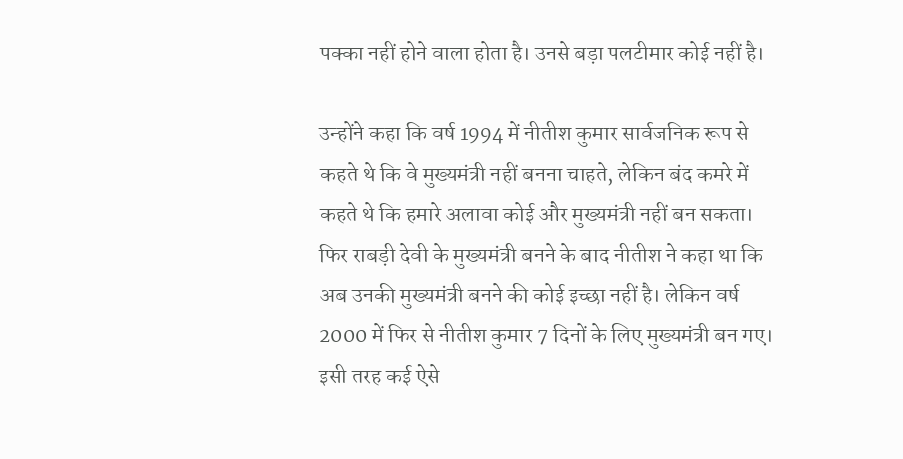पक्का नहीं होने वाला होता है। उनसे बड़ा पलटीमार कोई नहीं है।

उन्होंने कहा कि वर्ष 1994 में नीतीश कुमार सार्वजनिक रूप से कहते थे कि वे मुख्यमंत्री नहीं बनना चाहते, लेकिन बंद कमरे में कहते थे कि हमारे अलावा कोई और मुख्यमंत्री नहीं बन सकता। फिर राबड़ी देवी के मुख्यमंत्री बनने के बाद नीतीश ने कहा था कि अब उनकी मुख्यमंत्री बनने की कोई इच्छा नहीं है। लेकिन वर्ष 2000 में फिर से नीतीश कुमार 7 दिनों के लिए मुख्यमंत्री बन गए। इसी तरह कई ऐसे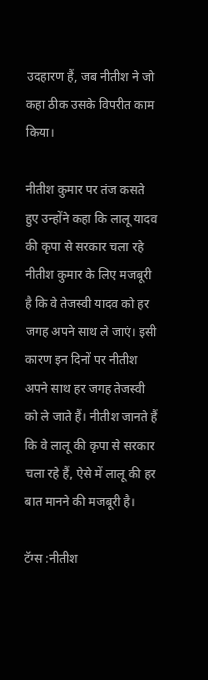उदहारण हैं, जब नीतीश ने जो कहा ठीक उसके विपरीत काम किया।

नीतीश कुमार पर तंज कसते हुए उन्होंने कहा कि लालू यादव की कृपा से सरकार चला रहे नीतीश कुमार के लिए मजबूरी है कि वे तेजस्वी यादव को हर जगह अपने साथ ले जाएं। इसी कारण इन दिनों पर नीतीश अपने साथ हर जगह तेजस्वी को ले जाते हैं। नीतीश जानते हैं कि वे लालू की कृपा से सरकार चला रहे हैं, ऐसे में लालू की हर बात मानने की मजबूरी है।

टॅग्स :नीतीश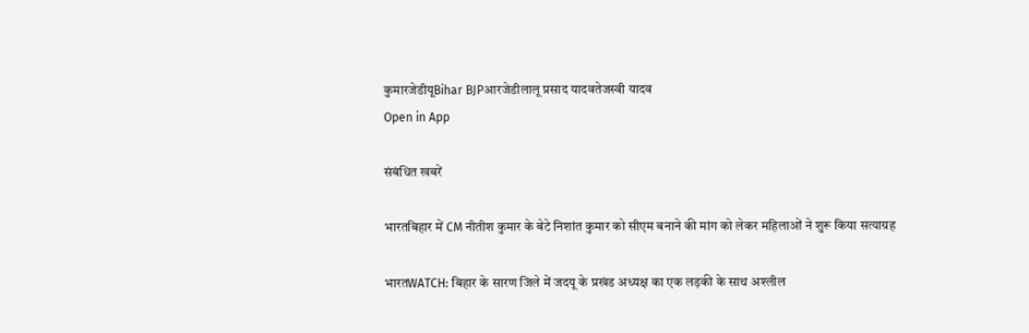कुमारजेडीयूBihar BJPआरजेडीलालू प्रसाद यादवतेजस्वी यादव
Open in App

संबंधित खबरें

भारतबिहार में CM नीतीश कुमार के बेटे निशांत कुमार को सीएम बनाने की मांग को लेकर महिलाओं ने शुरू किया सत्याग्रह

भारतWATCH: बिहार के सारण जिले में जदयू के प्रखंड अध्यक्ष का एक लड़की के साथ अश्लील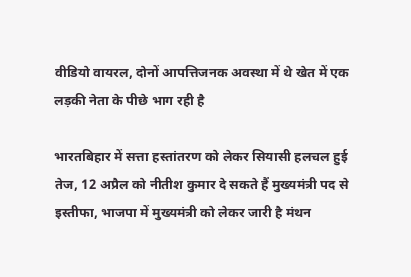वीडियो वायरल, दोनों आपत्तिजनक अवस्था में थे खेत में एक लड़की नेता के पीछे भाग रही है

भारतबिहार में सत्ता हस्तांतरण को लेकर सियासी हलचल हुई तेज, 12 अप्रैल को नीतीश कुमार दे सकते हैं मुख्यमंत्री पद से इस्तीफा, भाजपा में मुख्यमंत्री को लेकर जारी है मंथन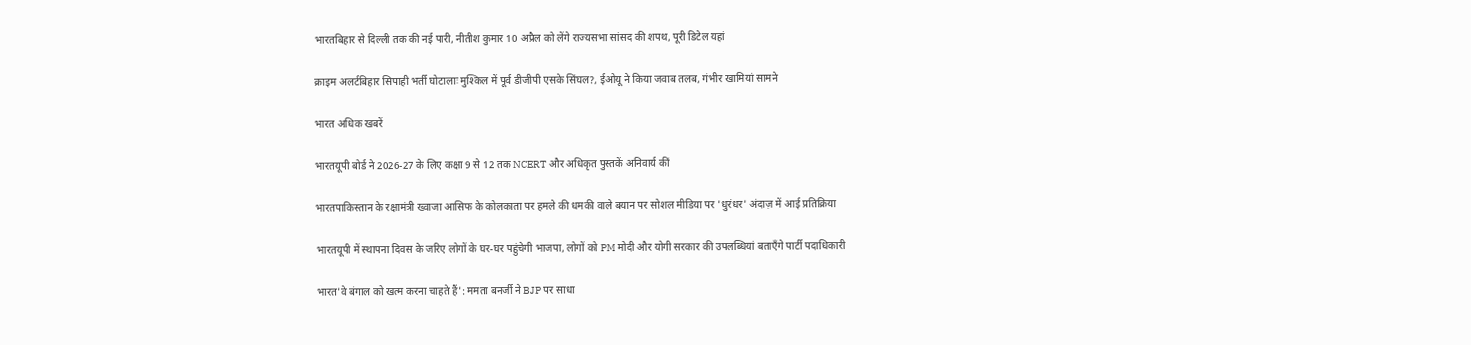भारतबिहार से दिल्ली तक की नई पारी, नीतीश कुमार 10 अप्रैल को लेंगे राज्यसभा सांसद की शपथ, पूरी डिटेल यहां

क्राइम अलर्टबिहार सिपाही भर्ती घोटालाः मुश्किल में पूर्व डीजीपी एसके सिंघल?, ईओयू ने किया जवाब तलब, गंभीर खामियां सामने

भारत अधिक खबरें

भारतयूपी बोर्ड ने 2026-27 के लिए कक्षा 9 से 12 तक NCERT और अधिकृत पुस्तकें अनिवार्य कीं

भारतपाकिस्तान के रक्षामंत्री ख्वाजा आसिफ के कोलकाता पर हमले की धमकी वाले बयान पर सोशल मीडिया पर 'धुरंधर' अंदाज़ में आई प्रतिक्रिया

भारतयूपी में स्थापना दिवस के जरिए लोगों के घर-घर पहुंचेगी भाजपा, लोगों को PM मोदी और योगी सरकार की उपलब्धियां बताएँगे पार्टी पदाधिकारी

भारत'वे बंगाल को खत्म करना चाहते हैं': ममता बनर्जी ने BJP पर साधा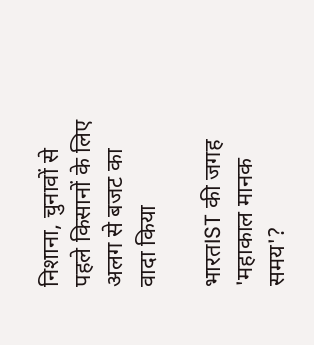निशाना, चुनावों से पहले किसानों के लिए अलग से बजट का वादा किया

भारतIST की जगह 'महाकाल मानक समय'?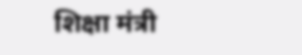शिक्षा मंत्री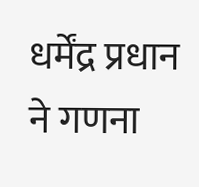धर्मेंद्र प्रधान ने गणना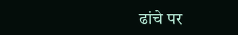ढांचे पर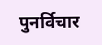पुनर्विचार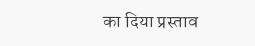का दिया प्रस्ताव